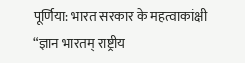पूर्णिया: भारत सरकार के महत्वाकांक्षी “ज्ञान भारतम् राष्ट्रीय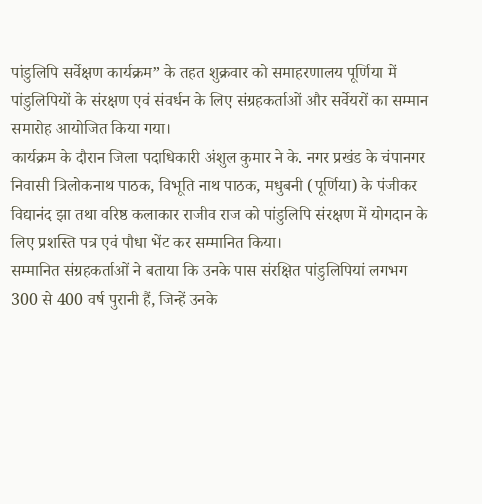पांडुलिपि सर्वेक्षण कार्यक्रम” के तहत शुक्रवार को समाहरणालय पूर्णिया में पांडुलिपियों के संरक्षण एवं संवर्धन के लिए संग्रहकर्ताओं और सर्वेयरों का सम्मान समारोह आयोजित किया गया।
कार्यक्रम के दौरान जिला पदाधिकारी अंशुल कुमार ने के. नगर प्रखंड के चंपानगर निवासी त्रिलोकनाथ पाठक, विभूति नाथ पाठक, मधुबनी (पूर्णिया) के पंजीकर विद्यानंद झा तथा वरिष्ठ कलाकार राजीव राज को पांडुलिपि संरक्षण में योगदान के लिए प्रशस्ति पत्र एवं पौधा भेंट कर सम्मानित किया।
सम्मानित संग्रहकर्ताओं ने बताया कि उनके पास संरक्षित पांडुलिपियां लगभग 300 से 400 वर्ष पुरानी हैं, जिन्हें उनके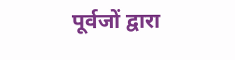पूर्वजों द्वारा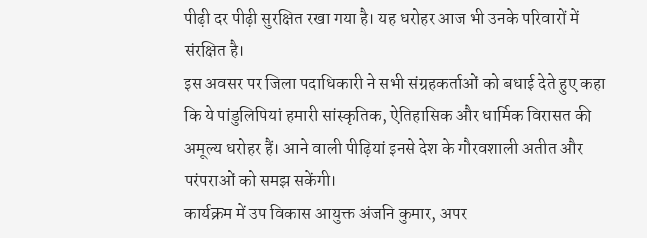पीढ़ी दर पीढ़ी सुरक्षित रखा गया है। यह धरोहर आज भी उनके परिवारों में संरक्षित है।
इस अवसर पर जिला पदाधिकारी ने सभी संग्रहकर्ताओं को बधाई देते हुए कहा कि ये पांडुलिपियां हमारी सांस्कृतिक, ऐतिहासिक और धार्मिक विरासत की अमूल्य धरोहर हैं। आने वाली पीढ़ियां इनसे देश के गौरवशाली अतीत और परंपराओं को समझ सकेंगी।
कार्यक्रम में उप विकास आयुक्त अंजनि कुमार, अपर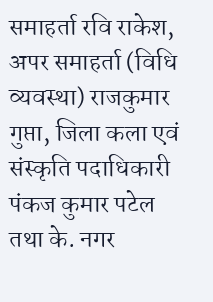समाहर्ता रवि राकेश, अपर समाहर्ता (विधि व्यवस्था) राजकुमार गुप्ता, जिला कला एवं संस्कृति पदाधिकारी पंकज कुमार पटेल तथा के. नगर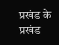प्रखंड के प्रखंड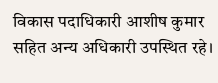विकास पदाधिकारी आशीष कुमार सहित अन्य अधिकारी उपस्थित रहे।